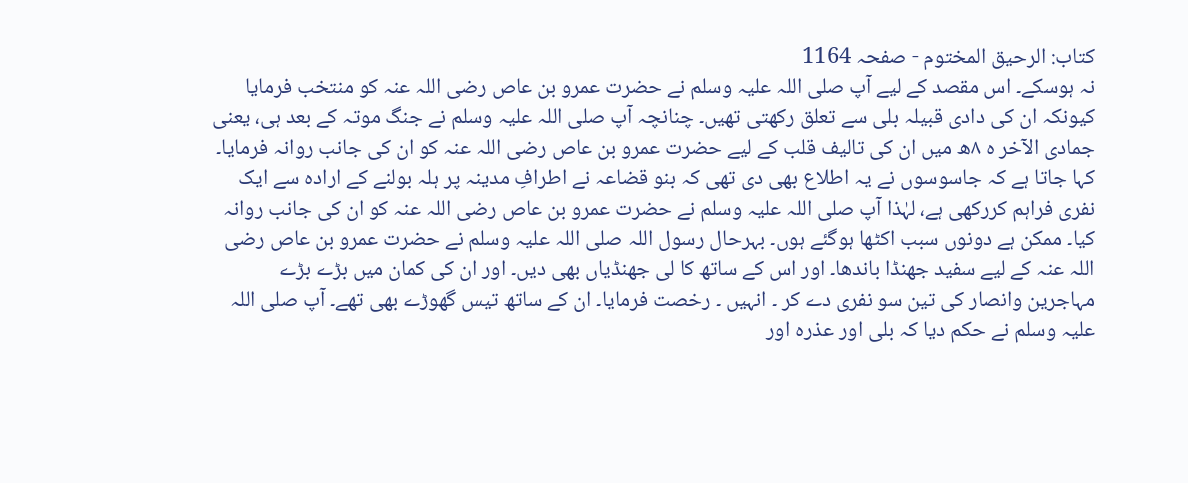کتاب: الرحیق المختوم - صفحہ 1164
نہ ہوسکے۔ اس مقصد کے لیے آپ صلی اللہ علیہ وسلم نے حضرت عمرو بن عاص رضی اللہ عنہ کو منتخب فرمایا کیونکہ ان کی دادی قبیلہ بلی سے تعلق رکھتی تھیں۔ چنانچہ آپ صلی اللہ علیہ وسلم نے جنگ موتہ کے بعد ہی، یعنی جمادی الآخر ہ ۸ھ میں ان کی تالیف قلب کے لیے حضرت عمرو بن عاص رضی اللہ عنہ کو ان کی جانب روانہ فرمایا۔ کہا جاتا ہے کہ جاسوسوں نے یہ اطلاع بھی دی تھی کہ بنو قضاعہ نے اطرافِ مدینہ پر ہلہ بولنے کے ارادہ سے ایک نفری فراہم کررکھی ہے، لہٰذا آپ صلی اللہ علیہ وسلم نے حضرت عمرو بن عاص رضی اللہ عنہ کو ان کی جانب روانہ کیا۔ ممکن ہے دونوں سبب اکٹھا ہوگئے ہوں۔ بہرحال رسول اللہ صلی اللہ علیہ وسلم نے حضرت عمرو بن عاص رضی اللہ عنہ کے لیے سفید جھنڈا باندھا۔ اور اس کے ساتھ کا لی جھنڈیاں بھی دیں۔ اور ان کی کمان میں بڑے بڑے مہاجرین وانصار کی تین سو نفری دے کر ۔ انہیں ۔ رخصت فرمایا۔ ان کے ساتھ تیس گھوڑے بھی تھے۔ آپ صلی اللہ علیہ وسلم نے حکم دیا کہ بلی اور عذرہ اور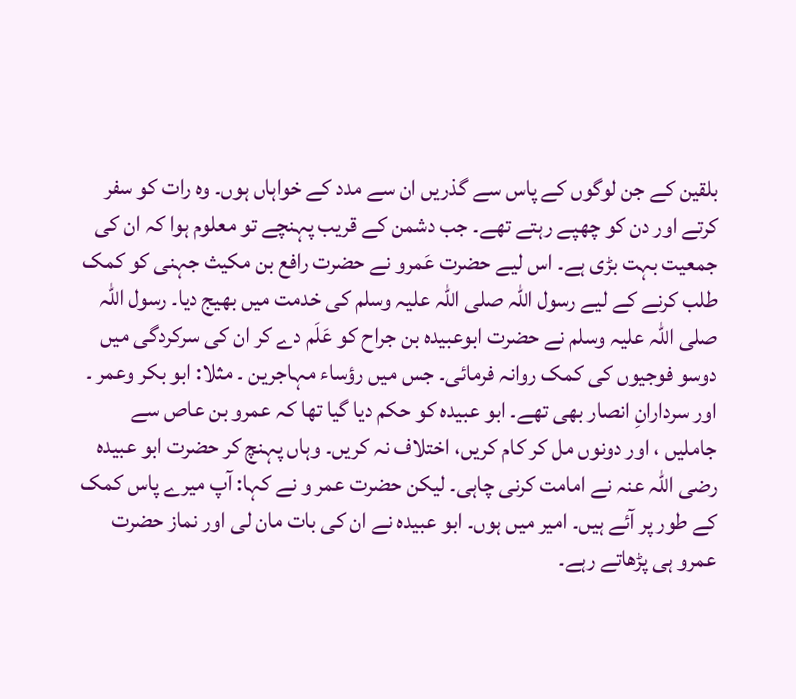بلقین کے جن لوگوں کے پاس سے گذریں ان سے مدد کے خواہاں ہوں۔ وہ رات کو سفر کرتے اور دن کو چھپے رہتے تھے۔ جب دشمن کے قریب پہنچے تو معلوم ہوا کہ ان کی جمعیت بہت بڑی ہے۔ اس لیے حضرت عَمرو نے حضرت رافع بن مکیث جہنی کو کمک طلب کرنے کے لیے رسول اللہ صلی اللہ علیہ وسلم کی خدمت میں بھیج دیا۔ رسول اللہ صلی اللہ علیہ وسلم نے حضرت ابوعبیدہ بن جراح کو عَلَم دے کر ان کی سرکردگی میں دوسو فوجیوں کی کمک روانہ فرمائی۔ جس میں رؤساء مہاجرین ۔ مثلا: ابو بکر وعمر ۔ اور سردارانِ انصار بھی تھے۔ ابو عبیدہ کو حکم دیا گیا تھا کہ عمرو بن عاص سے جاملیں ، اور دونوں مل کر کام کریں، اختلاف نہ کریں۔ وہاں پہنچ کر حضرت ابو عبیدہ رضی اللہ عنہ نے امامت کرنی چاہی۔ لیکن حضرت عمر و نے کہا: آپ میرے پاس کمک کے طور پر آئے ہیں۔ امیر میں ہوں۔ ابو عبیدہ نے ان کی بات مان لی اور نماز حضرت عمرو ہی پڑھاتے رہے۔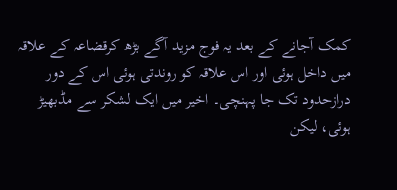کمک آجانے کے بعد یہ فوج مزید آگے بڑھ کرقضاعہ کے علاقہ میں داخل ہوئی اور اس علاقہ کو روندتی ہوئی اس کے دور درازحدود تک جا پہنچی۔ اخیر میں ایک لشکر سے مڈبھیڑ ہوئی، لیکن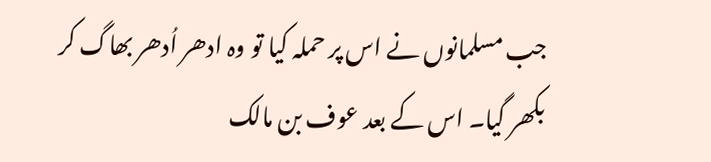جب مسلمانوں نے اس پر حملہ کیا تو وہ ادھر اُدھر بھاگ کر بکھر گیا۔ اس کے بعد عوف بن مالک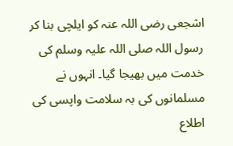اشجعی رضی اللہ عنہ کو ایلچی بنا کر رسول اللہ صلی اللہ علیہ وسلم کی خدمت میں بھیجا گیا۔ انہوں نے مسلمانوں کی بہ سلامت واپسی کی اطلاع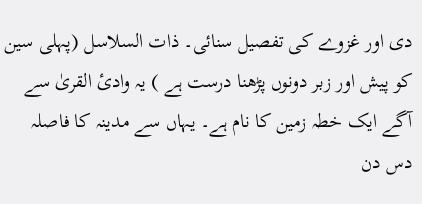دی اور غزوے کی تفصیل سنائی۔ ذات السلاسل (پہلی سین کو پیش اور زبر دونوں پڑھنا درست ہے ) یہ وادیٔ القریٰ سے آگے ایک خطہ زمین کا نام ہے۔ یہاں سے مدینہ کا فاصلہ دس دن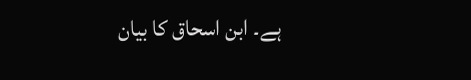ہے۔ ابن اسحاق کا بیان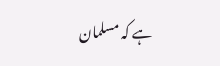ہے کہ مسلمان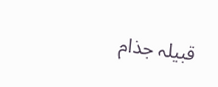قبیلہ جذام